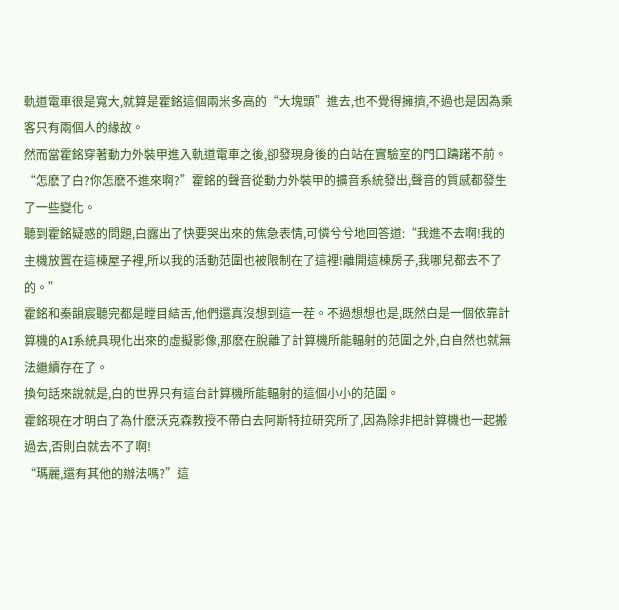軌道電車很是寬大,就算是霍銘這個兩米多高的“大塊頭”進去,也不覺得擁擠,不過也是因為乘客只有兩個人的緣故。
然而當霍銘穿著動力外裝甲進入軌道電車之後,卻發現身後的白站在實驗室的門口躊躇不前。
“怎麽了白?你怎麽不進來啊?”霍銘的聲音從動力外裝甲的擴音系統發出,聲音的質感都發生了一些變化。
聽到霍銘疑惑的問題,白露出了快要哭出來的焦急表情,可憐兮兮地回答道:“我進不去啊!我的主機放置在這棟屋子裡,所以我的活動范圍也被限制在了這裡!離開這棟房子,我哪兒都去不了的。”
霍銘和秦韻宸聽完都是瞠目結舌,他們還真沒想到這一茬。不過想想也是,既然白是一個依靠計算機的AI系統具現化出來的虛擬影像,那麽在脫離了計算機所能輻射的范圍之外,白自然也就無法繼續存在了。
換句話來說就是,白的世界只有這台計算機所能輻射的這個小小的范圍。
霍銘現在才明白了為什麽沃克森教授不帶白去阿斯特拉研究所了,因為除非把計算機也一起搬過去,否則白就去不了啊!
“瑪麗,還有其他的辦法嗎?”這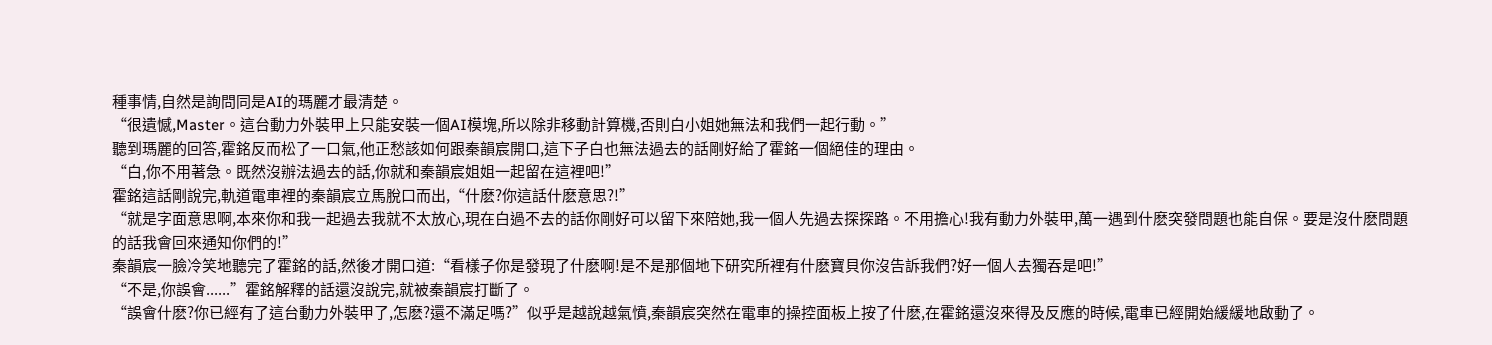種事情,自然是詢問同是AI的瑪麗才最清楚。
“很遺憾,Master。這台動力外裝甲上只能安裝一個AI模塊,所以除非移動計算機,否則白小姐她無法和我們一起行動。”
聽到瑪麗的回答,霍銘反而松了一口氣,他正愁該如何跟秦韻宸開口,這下子白也無法過去的話剛好給了霍銘一個絕佳的理由。
“白,你不用著急。既然沒辦法過去的話,你就和秦韻宸姐姐一起留在這裡吧!”
霍銘這話剛說完,軌道電車裡的秦韻宸立馬脫口而出,“什麽?你這話什麽意思?!”
“就是字面意思啊,本來你和我一起過去我就不太放心,現在白過不去的話你剛好可以留下來陪她,我一個人先過去探探路。不用擔心!我有動力外裝甲,萬一遇到什麽突發問題也能自保。要是沒什麽問題的話我會回來通知你們的!”
秦韻宸一臉冷笑地聽完了霍銘的話,然後才開口道:“看樣子你是發現了什麽啊!是不是那個地下研究所裡有什麽寶貝你沒告訴我們?好一個人去獨吞是吧!”
“不是,你誤會......”霍銘解釋的話還沒說完,就被秦韻宸打斷了。
“誤會什麽?你已經有了這台動力外裝甲了,怎麽?還不滿足嗎?”似乎是越說越氣憤,秦韻宸突然在電車的操控面板上按了什麽,在霍銘還沒來得及反應的時候,電車已經開始緩緩地啟動了。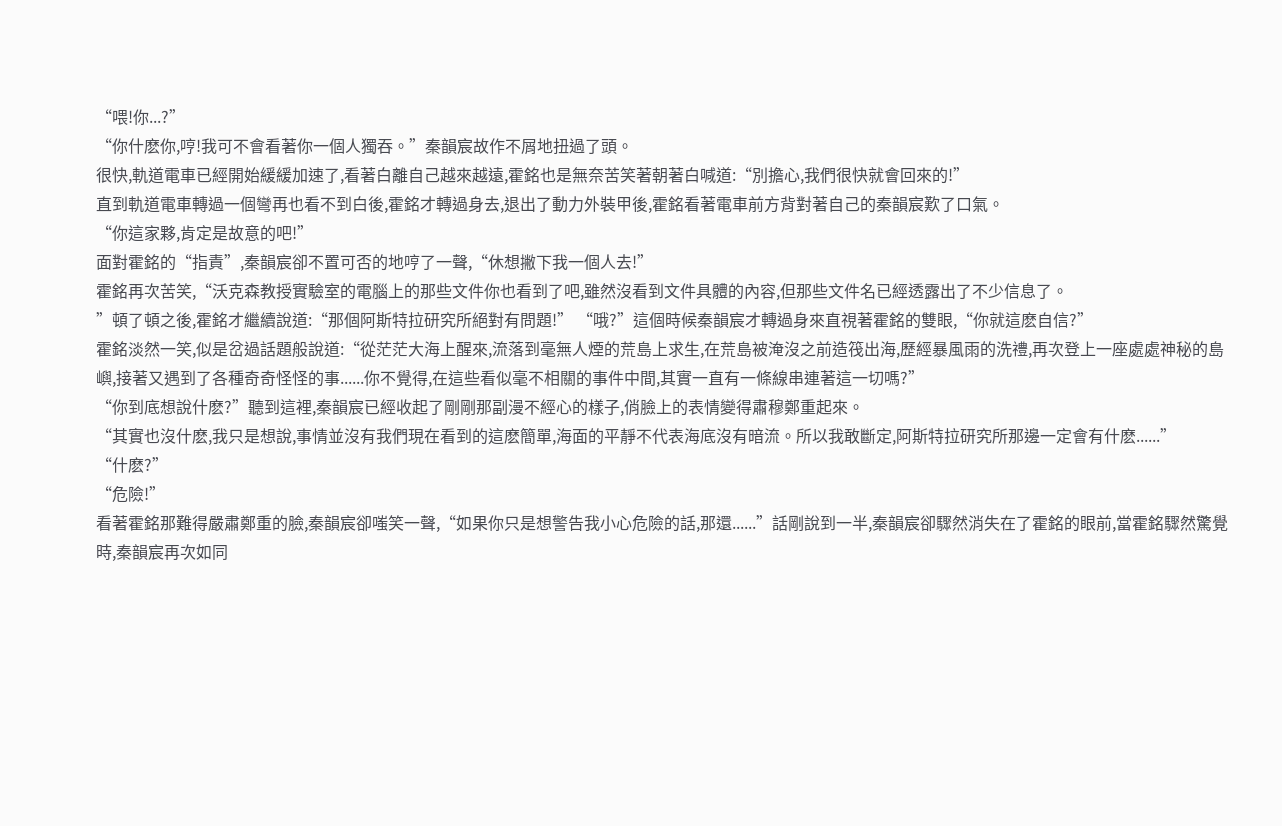“喂!你...?”
“你什麽你,哼!我可不會看著你一個人獨吞。”秦韻宸故作不屑地扭過了頭。
很快,軌道電車已經開始緩緩加速了,看著白離自己越來越遠,霍銘也是無奈苦笑著朝著白喊道:“別擔心,我們很快就會回來的!”
直到軌道電車轉過一個彎再也看不到白後,霍銘才轉過身去,退出了動力外裝甲後,霍銘看著電車前方背對著自己的秦韻宸歎了口氣。
“你這家夥,肯定是故意的吧!”
面對霍銘的“指責”,秦韻宸卻不置可否的地哼了一聲,“休想撇下我一個人去!”
霍銘再次苦笑,“沃克森教授實驗室的電腦上的那些文件你也看到了吧,雖然沒看到文件具體的內容,但那些文件名已經透露出了不少信息了。
”頓了頓之後,霍銘才繼續說道:“那個阿斯特拉研究所絕對有問題!” “哦?”這個時候秦韻宸才轉過身來直視著霍銘的雙眼,“你就這麽自信?”
霍銘淡然一笑,似是岔過話題般說道:“從茫茫大海上醒來,流落到毫無人煙的荒島上求生,在荒島被淹沒之前造筏出海,歷經暴風雨的洗禮,再次登上一座處處神秘的島嶼,接著又遇到了各種奇奇怪怪的事......你不覺得,在這些看似毫不相關的事件中間,其實一直有一條線串連著這一切嗎?”
“你到底想說什麽?”聽到這裡,秦韻宸已經收起了剛剛那副漫不經心的樣子,俏臉上的表情變得肅穆鄭重起來。
“其實也沒什麽,我只是想說,事情並沒有我們現在看到的這麽簡單,海面的平靜不代表海底沒有暗流。所以我敢斷定,阿斯特拉研究所那邊一定會有什麽......”
“什麽?”
“危險!”
看著霍銘那難得嚴肅鄭重的臉,秦韻宸卻嗤笑一聲,“如果你只是想警告我小心危險的話,那還......”話剛說到一半,秦韻宸卻驟然消失在了霍銘的眼前,當霍銘驟然驚覺時,秦韻宸再次如同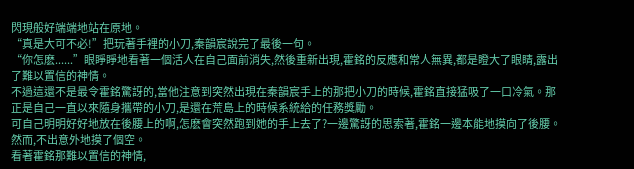閃現般好端端地站在原地。
“真是大可不必!”把玩著手裡的小刀,秦韻宸說完了最後一句。
“你怎麽......”眼睜睜地看著一個活人在自己面前消失,然後重新出現,霍銘的反應和常人無異,都是瞪大了眼睛,露出了難以置信的神情。
不過這還不是最令霍銘驚訝的,當他注意到突然出現在秦韻宸手上的那把小刀的時候,霍銘直接猛吸了一口冷氣。那正是自己一直以來隨身攜帶的小刀,是還在荒島上的時候系統給的任務獎勵。
可自己明明好好地放在後腰上的啊,怎麽會突然跑到她的手上去了?一邊驚訝的思索著,霍銘一邊本能地摸向了後腰。然而,不出意外地摸了個空。
看著霍銘那難以置信的神情,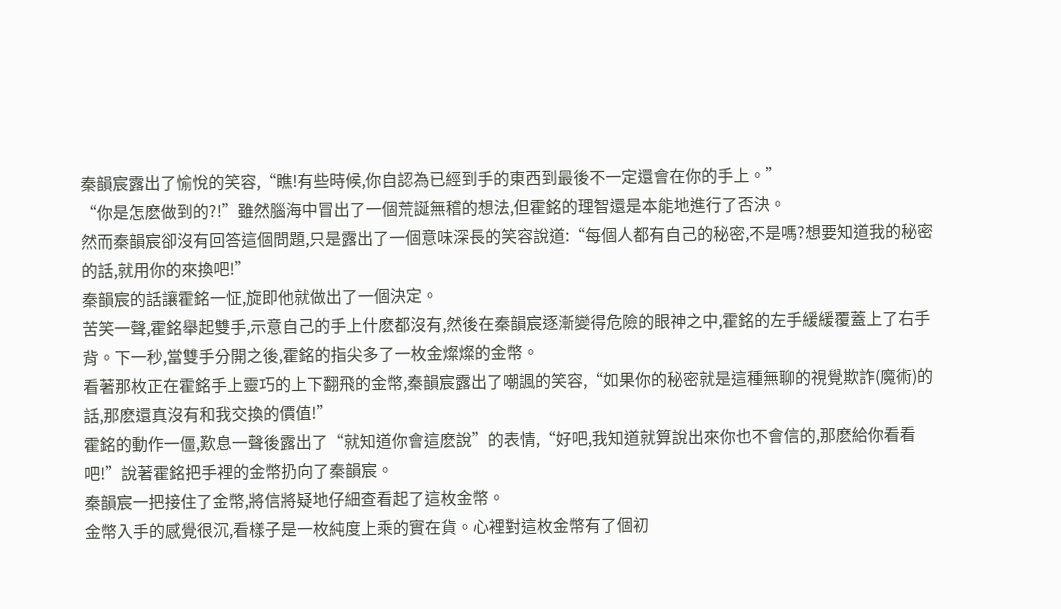秦韻宸露出了愉悅的笑容,“瞧!有些時候,你自認為已經到手的東西到最後不一定還會在你的手上。”
“你是怎麽做到的?!”雖然腦海中冒出了一個荒誕無稽的想法,但霍銘的理智還是本能地進行了否決。
然而秦韻宸卻沒有回答這個問題,只是露出了一個意味深長的笑容說道:“每個人都有自己的秘密,不是嗎?想要知道我的秘密的話,就用你的來換吧!”
秦韻宸的話讓霍銘一怔,旋即他就做出了一個決定。
苦笑一聲,霍銘舉起雙手,示意自己的手上什麽都沒有,然後在秦韻宸逐漸變得危險的眼神之中,霍銘的左手緩緩覆蓋上了右手背。下一秒,當雙手分開之後,霍銘的指尖多了一枚金燦燦的金幣。
看著那枚正在霍銘手上靈巧的上下翻飛的金幣,秦韻宸露出了嘲諷的笑容,“如果你的秘密就是這種無聊的視覺欺詐(魔術)的話,那麽還真沒有和我交換的價值!”
霍銘的動作一僵,歎息一聲後露出了“就知道你會這麽說”的表情,“好吧,我知道就算說出來你也不會信的,那麽給你看看吧!”說著霍銘把手裡的金幣扔向了秦韻宸。
秦韻宸一把接住了金幣,將信將疑地仔細查看起了這枚金幣。
金幣入手的感覺很沉,看樣子是一枚純度上乘的實在貨。心裡對這枚金幣有了個初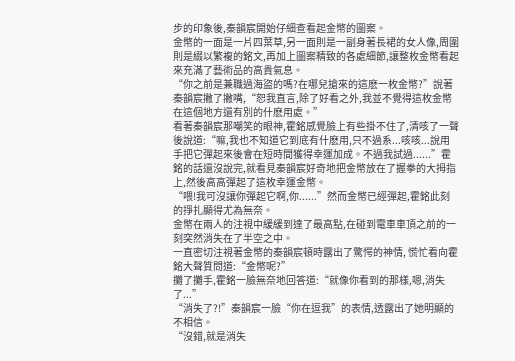步的印象後,秦韻宸開始仔細查看起金幣的圖案。
金幣的一面是一片四葉草,另一面則是一副身著長裙的女人像,周圍則是綴以繁複的銘文,再加上圖案精致的各處細節,讓整枚金幣看起來充滿了藝術品的高貴氣息。
“你之前是兼職過海盜的嗎?在哪兒搶來的這麽一枚金幣?”說著秦韻宸撇了撇嘴,“恕我直言,除了好看之外,我並不覺得這枚金幣在這個地方還有別的什麽用處。”
看著秦韻宸那嘲笑的眼神,霍銘感覺臉上有些掛不住了,清咳了一聲後說道:“嘛,我也不知道它到底有什麽用,只不過系...咳咳...說用手把它彈起來後會在短時間獲得幸運加成。不過我試過......”霍銘的話還沒說完,就看見秦韻宸好奇地把金幣放在了握拳的大拇指上,然後高高彈起了這枚幸運金幣。
“喂!我可沒讓你彈起它啊,你......”然而金幣已經彈起,霍銘此刻的掙扎顯得尤為無奈。
金幣在兩人的注視中緩緩到達了最高點,在碰到電車車頂之前的一刻突然消失在了半空之中。
一直密切注視著金幣的秦韻宸頓時露出了驚愕的神情, 慌忙看向霍銘大聲質問道:“金幣呢?”
攤了攤手,霍銘一臉無奈地回答道:“就像你看到的那樣,嗯,消失了...”
“消失了?!”秦韻宸一臉“你在逗我”的表情,透露出了她明顯的不相信。
“沒錯,就是消失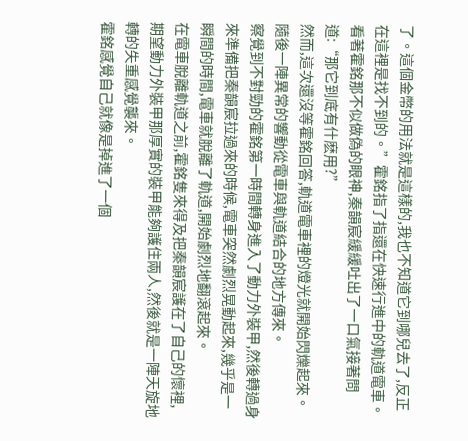了。這個金幣的用法就是這樣的,我也不知道它到哪兒去了,反正在這裡是找不到的。”霍銘指了指還在快速行進中的軌道電車。
看著霍銘那不似做偽的眼神,秦韻宸緩緩吐出了一口氣接著問道:“那它到底有什麽用?”
然而,這次還沒等霍銘回答,軌道電車裡的燈光就開始閃爍起來。隨後一陣異常的響動從電車與軌道結合的地方傳來。
察覺到不對勁的霍銘第一時間轉身進入了動力外裝甲,然後轉過身來準備把秦韻宸拉過來的時候,電車突然劇烈晃動起來,幾乎是一瞬間的時間,電車就脫離了軌道,開始劇烈地翻滾起來。
在電車脫離軌道之前,霍銘隻來得及把秦韻宸護在了自己的懷裡,期望動力外裝甲那厚實的裝甲能夠護住兩人,然後就是一陣天旋地轉的失重感覺襲來。
霍銘感覺自己就像是掉進了一個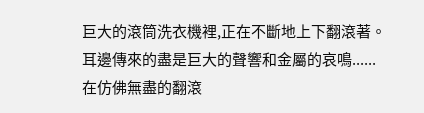巨大的滾筒洗衣機裡,正在不斷地上下翻滾著。耳邊傳來的盡是巨大的聲響和金屬的哀鳴......
在仿佛無盡的翻滾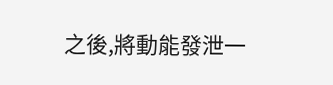之後,將動能發泄一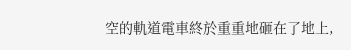空的軌道電車終於重重地砸在了地上,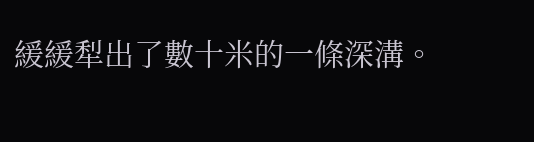緩緩犁出了數十米的一條深溝。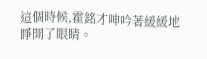這個時候,霍銘才呻吟著緩緩地睜開了眼睛。